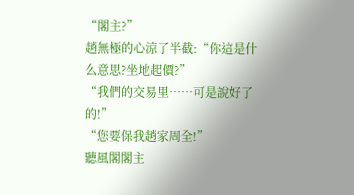“閣主?”
趙無極的心涼了半截:“你這是什么意思?坐地起價?”
“我們的交易里……可是說好了的!”
“您要保我趙家周全!”
聽風閣閣主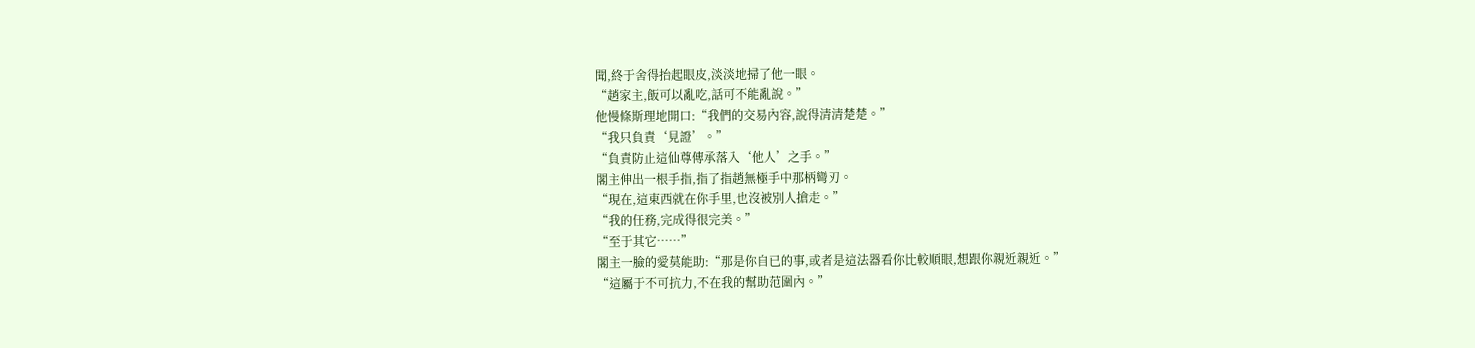聞,終于舍得抬起眼皮,淡淡地掃了他一眼。
“趙家主,飯可以亂吃,話可不能亂說。”
他慢條斯理地開口:“我們的交易內容,說得清清楚楚。”
“我只負責‘見證’。”
“負責防止這仙尊傳承落入‘他人’之手。”
閣主伸出一根手指,指了指趙無極手中那柄彎刃。
“現在,這東西就在你手里,也沒被別人搶走。”
“我的任務,完成得很完美。”
“至于其它……”
閣主一臉的愛莫能助:“那是你自已的事,或者是這法器看你比較順眼,想跟你親近親近。”
“這屬于不可抗力,不在我的幫助范圍內。”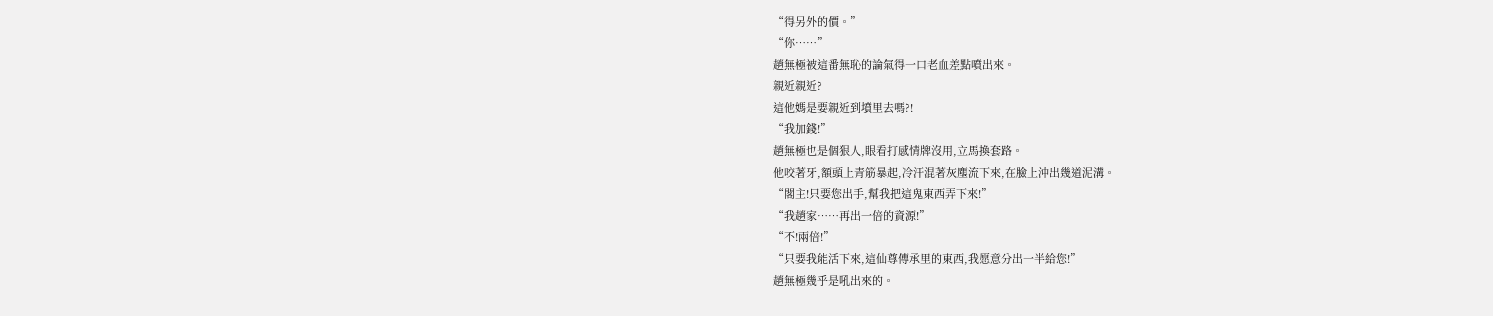“得另外的價。”
“你……”
趙無極被這番無恥的論氣得一口老血差點噴出來。
親近親近?
這他媽是要親近到墳里去嗎?!
“我加錢!”
趙無極也是個狠人,眼看打感情牌沒用,立馬換套路。
他咬著牙,額頭上青筋暴起,冷汗混著灰塵流下來,在臉上沖出幾道泥溝。
“閣主!只要您出手,幫我把這鬼東西弄下來!”
“我趙家……再出一倍的資源!”
“不!兩倍!”
“只要我能活下來,這仙尊傳承里的東西,我愿意分出一半給您!”
趙無極幾乎是吼出來的。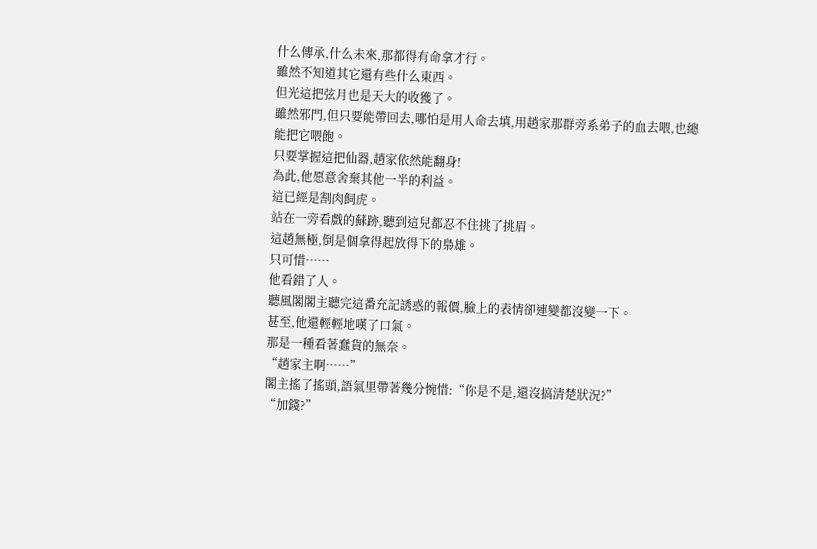什么傳承,什么未來,那都得有命拿才行。
雖然不知道其它還有些什么東西。
但光這把弦月也是天大的收獲了。
雖然邪門,但只要能帶回去,哪怕是用人命去填,用趙家那群旁系弟子的血去喂,也總能把它喂飽。
只要掌握這把仙器,趙家依然能翻身!
為此,他愿意舍棄其他一半的利益。
這已經是割肉飼虎。
站在一旁看戲的蘇跡,聽到這兒都忍不住挑了挑眉。
這趙無極,倒是個拿得起放得下的梟雄。
只可惜……
他看錯了人。
聽風閣閣主聽完這番充記誘惑的報價,臉上的表情卻連變都沒變一下。
甚至,他還輕輕地嘆了口氣。
那是一種看著蠢貨的無奈。
“趙家主啊……”
閣主搖了搖頭,語氣里帶著幾分惋惜:“你是不是,還沒搞清楚狀況?”
“加錢?”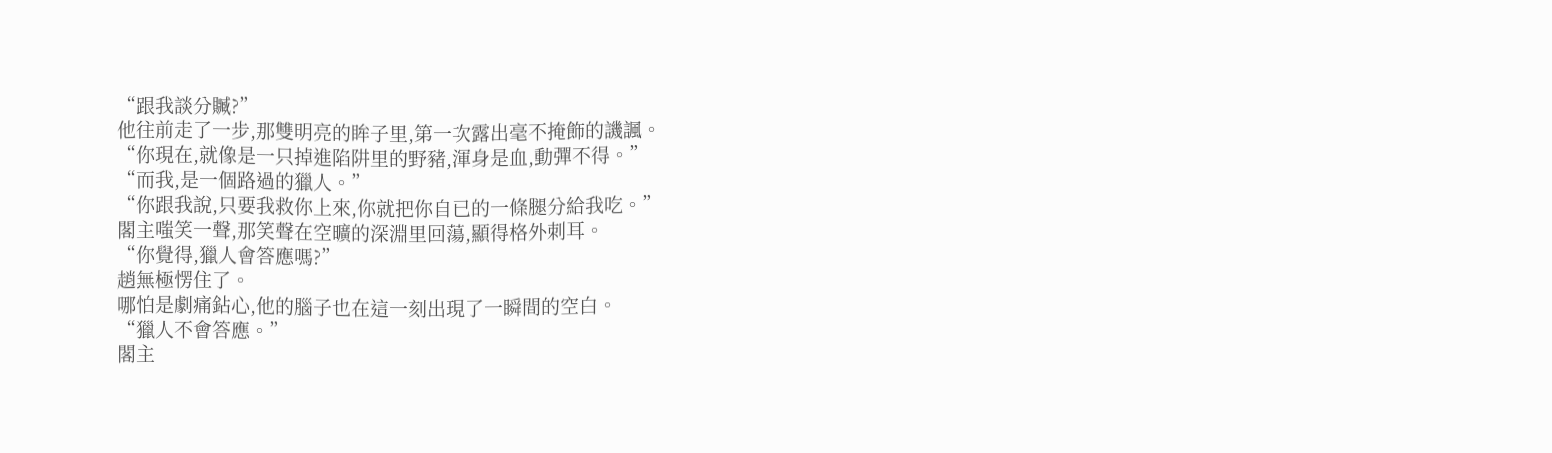“跟我談分贓?”
他往前走了一步,那雙明亮的眸子里,第一次露出毫不掩飾的譏諷。
“你現在,就像是一只掉進陷阱里的野豬,渾身是血,動彈不得。”
“而我,是一個路過的獵人。”
“你跟我說,只要我救你上來,你就把你自已的一條腿分給我吃。”
閣主嗤笑一聲,那笑聲在空曠的深淵里回蕩,顯得格外刺耳。
“你覺得,獵人會答應嗎?”
趙無極愣住了。
哪怕是劇痛鉆心,他的腦子也在這一刻出現了一瞬間的空白。
“獵人不會答應。”
閣主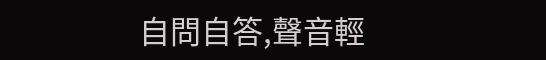自問自答,聲音輕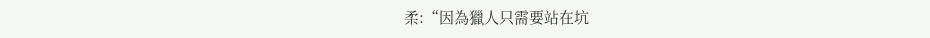柔:“因為獵人只需要站在坑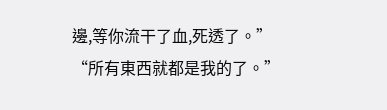邊,等你流干了血,死透了。”
“所有東西就都是我的了。”